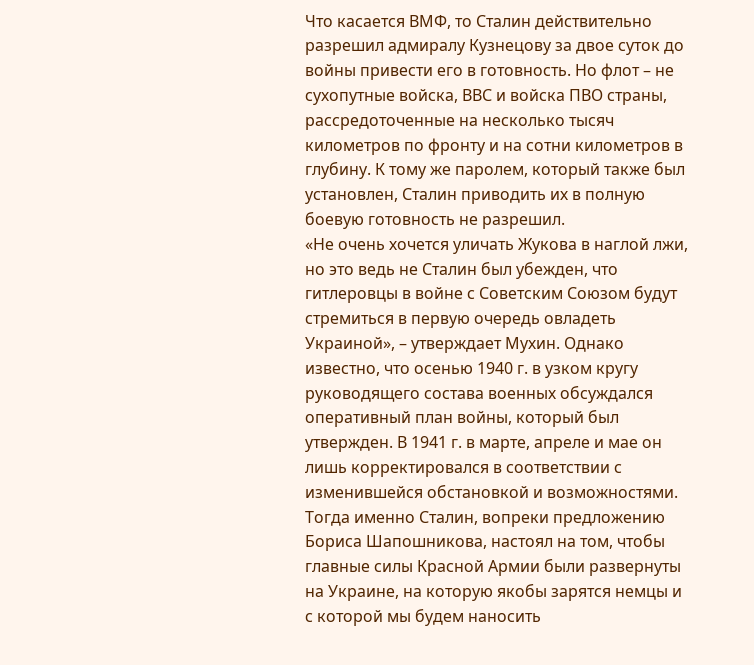Что касается ВМФ, то Сталин действительно разрешил адмиралу Кузнецову за двое суток до войны привести его в готовность. Но флот – не сухопутные войска, ВВС и войска ПВО страны, рассредоточенные на несколько тысяч километров по фронту и на сотни километров в глубину. К тому же паролем, который также был установлен, Сталин приводить их в полную боевую готовность не разрешил.
«Не очень хочется уличать Жукова в наглой лжи, но это ведь не Сталин был убежден, что гитлеровцы в войне с Советским Союзом будут стремиться в первую очередь овладеть Украиной», – утверждает Мухин. Однако известно, что осенью 1940 г. в узком кругу руководящего состава военных обсуждался оперативный план войны, который был утвержден. В 1941 г. в марте, апреле и мае он лишь корректировался в соответствии с изменившейся обстановкой и возможностями. Тогда именно Сталин, вопреки предложению Бориса Шапошникова, настоял на том, чтобы главные силы Красной Армии были развернуты на Украине, на которую якобы зарятся немцы и с которой мы будем наносить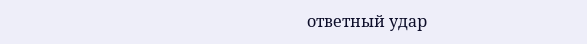ответный удар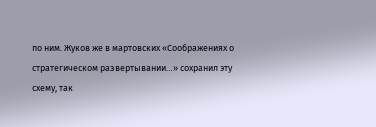по ним. Жуков же в мартовских «Соображениях о стратегическом развертывании…» сохранил эту схему, так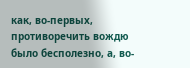как, во-первых, противоречить вождю было бесполезно, а, во-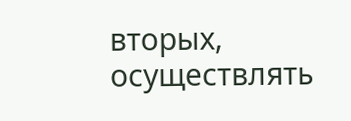вторых, осуществлять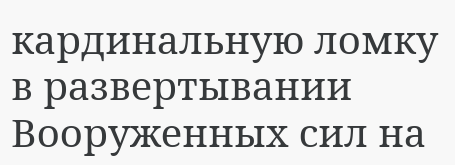кардинальную ломку в развертывании Вооруженных сил на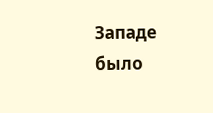Западе было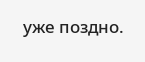уже поздно.